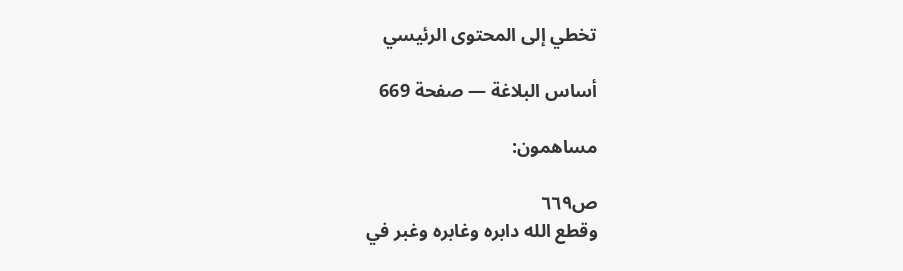تخطي إلى المحتوى الرئيسي

أساس البلاغة — صفحة 669

مساهمون:

ص٦٦٩
وقطع الله دابره وغابره وغبر في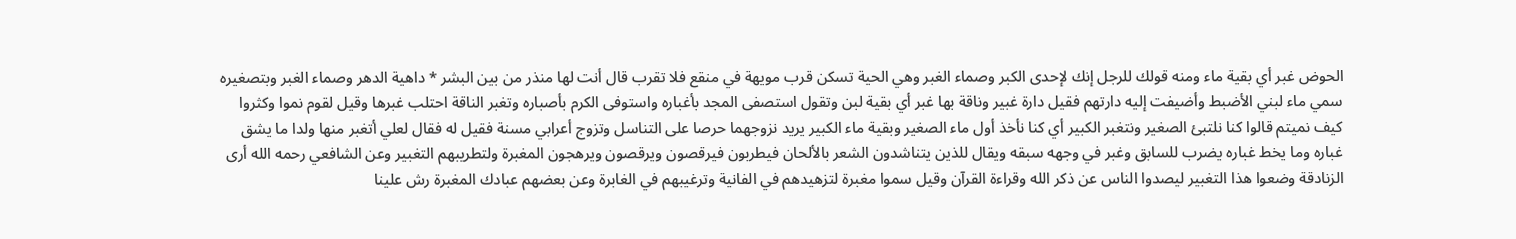الحوض غبر أي بقية ماء ومنه قولك للرجل إنك لإحدى الكبر وصماء الغبر وهي الحية تسكن قرب مويهة في منقع فلا تقرب قال أنت لها منذر من بين البشر * داهية الدهر وصماء الغبر وبتصغيره سمي ماء لبني الأضبط وأضيفت إليه دارتهم فقيل دارة غبير وناقة بها غبر أي بقية لبن وتقول استصفى المجد بأغباره واستوفى الكرم بأصباره وتغبر الناقة احتلب غبرها وقيل لقوم نموا وكثروا كيف نميتم قالوا كنا نلتبئ الصغير ونتغبر الكبير أي كنا نأخذ أول ماء الصغير وبقية ماء الكبير يريد نزوجهما حرصا على التناسل وتزوج أعرابي مسنة فقيل له فقال لعلي أتغبر منها ولدا ما يشق غباره وما يخط غباره يضرب للسابق وغبر في وجهه سبقه ويقال للذين يتناشدون الشعر بالألحان فيطربون فيرقصون ويرقصون ويرهجون المغبرة ولتطريبهم التغبير وعن الشافعي رحمه الله أرى الزنادقة وضعوا هذا التغبير ليصدوا الناس عن ذكر الله وقراءة القرآن وقيل سموا مغبرة لتزهيدهم في الفانية وترغيبهم في الغابرة وعن بعضهم عبادك المغبرة رش علينا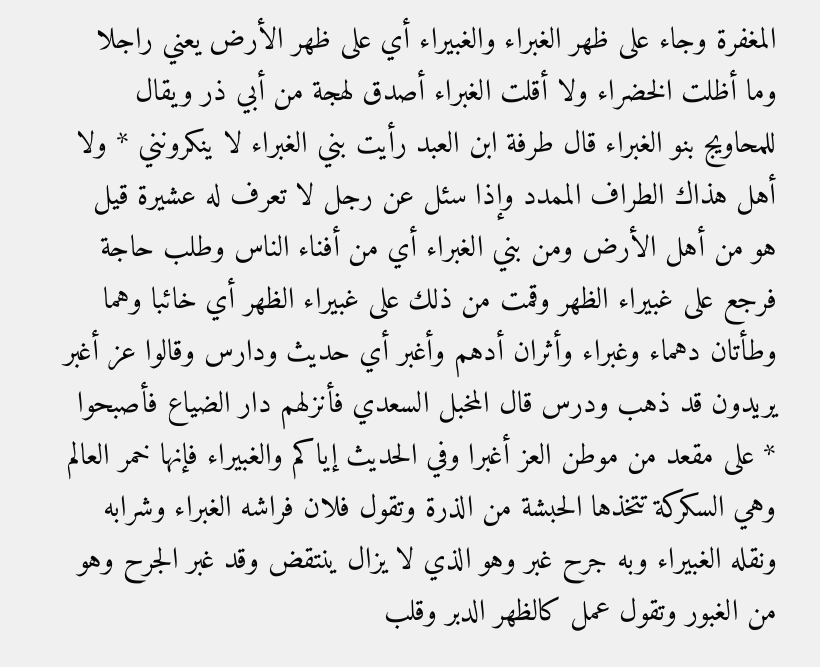المغفرة وجاء على ظهر الغبراء والغبيراء أي على ظهر الأرض يعني راجلا وما أظلت الخضراء ولا أقلت الغبراء أصدق لهجة من أبي ذر ويقال للمحاويج بنو الغبراء قال طرفة ابن العبد رأيت بني الغبراء لا ينكرونني * ولا أهل هذاك الطراف الممدد وإذا سئل عن رجل لا تعرف له عشيرة قيل هو من أهل الأرض ومن بني الغبراء أي من أفناء الناس وطلب حاجة فرجع على غبيراء الظهر وقمت من ذلك على غبيراء الظهر أي خائبا وهما وطأتان دهماء وغبراء وأثران أدهم وأغبر أي حديث ودارس وقالوا عز أغبر يريدون قد ذهب ودرس قال المخبل السعدي فأنزلهم دار الضياع فأصبحوا * على مقعد من موطن العز أغبرا وفي الحديث إياكم والغبيراء فإنها خمر العالم وهي السكركة تتخذها الحبشة من الذرة وتقول فلان فراشه الغبراء وشرابه ونقله الغبيراء وبه جرح غبر وهو الذي لا يزال ينتقض وقد غبر الجرح وهو من الغبور وتقول عمل كالظهر الدبر وقلب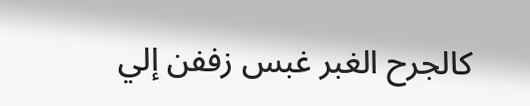كالجرح الغبر غبس زففن إلي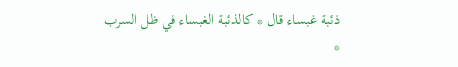ذئبة غبساء قال * كالذئبة الغبساء في ظل السرب *